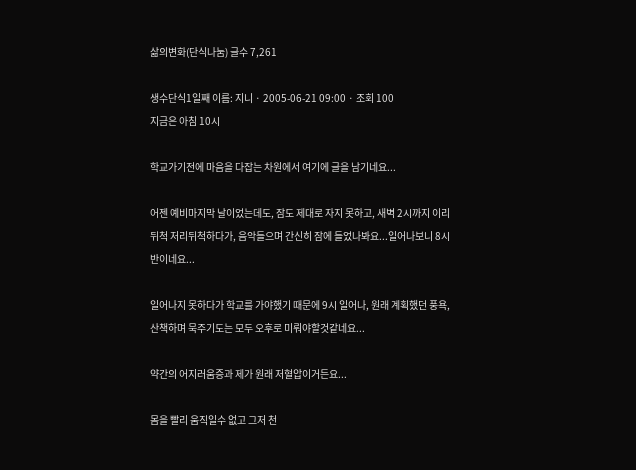삶의변화(단식나눔) 글수 7,261

생수단식1일째 이름: 지니 · 2005-06-21 09:00 · 조회 100
지금은 아침 10시

학교가기전에 마음을 다잡는 차원에서 여기에 글을 남기네요...

어젠 예비마지막 날이었는데도, 잠도 제대로 자지 못하고, 새벽 2시까지 이리뒤척 저리뒤척하다가, 음악들으며 간신히 잠에 들었나봐요...일어나보니 8시 반이네요...

일어나지 못하다가 학교를 가야했기 때문에 9시 일어나, 원래 계획했던 풍욕, 산책하며 묵주기도는 모두 오후로 미뤄야할것같네요...

약간의 어지러움증과 제가 원래 저혈압이거든요...

몸을 빨리 움직일수 없고 그저 천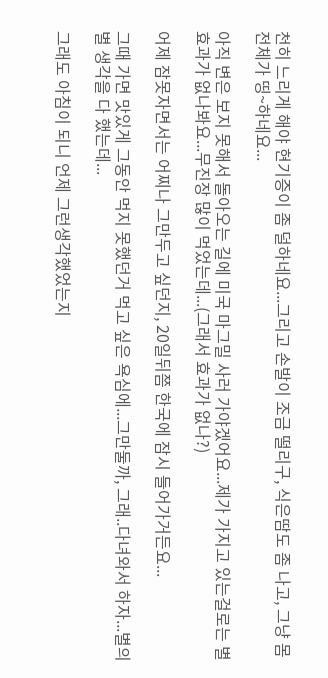천히 느리게 해야 현기증이 좀 덜하네요...그리고 손발이 조금 떨리구, 식은땀도 좀 나고, 그냥 몸전체가 띵~하네요...

아직 변은 보지 못해서 돌아오는 길에 미국 마그밀 사러 가야겠어요...제가 가지고 있는걸로는 별 효과가 없나봐요...무진장 많이 먹었는데...(그래서 효과가 없나?)

어제 잠못자면서는 어찌나 그만두고 싶던지, 20일뒤쯤 한국에 잠시 들어가거든요...

그때 가면 맛있게 그동안 먹지 못했던거 먹고 싶은 욕심에...그만둘까, 그래..다녀와서 하자...별의별 생각을 다 했는데...

그래도 아침이 되니 언제 그런생각했었는지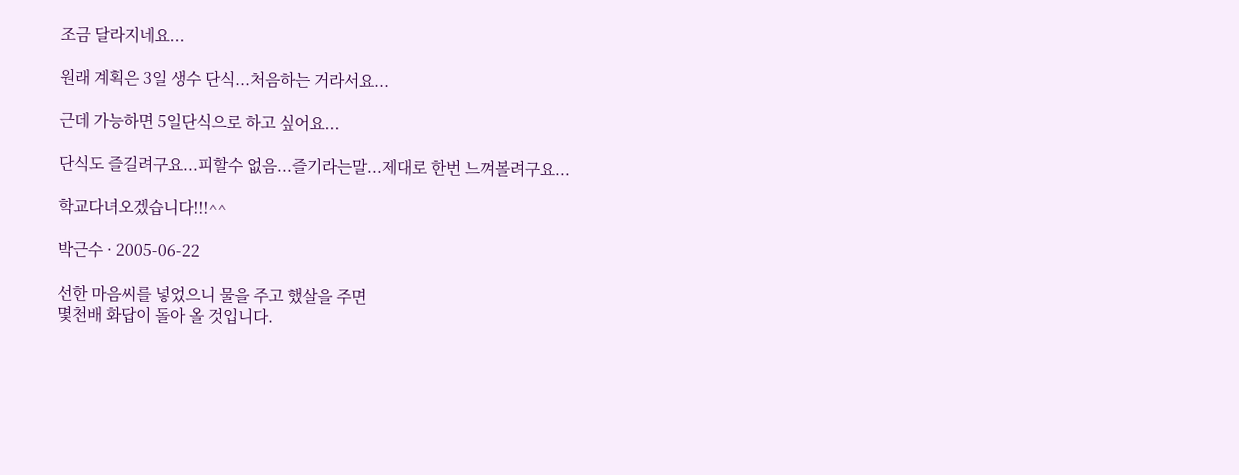조금 달라지네요...

원래 계획은 3일 생수 단식...처음하는 거라서요...

근데 가능하면 5일단식으로 하고 싶어요...

단식도 즐길려구요...피할수 없음...즐기라는말...제대로 한번 느껴볼려구요...

학교다녀오겠습니다!!!^^

박근수 · 2005-06-22

선한 마음씨를 넣었으니 물을 주고 했살을 주면
몇천배 화답이 돌아 올 것입니다.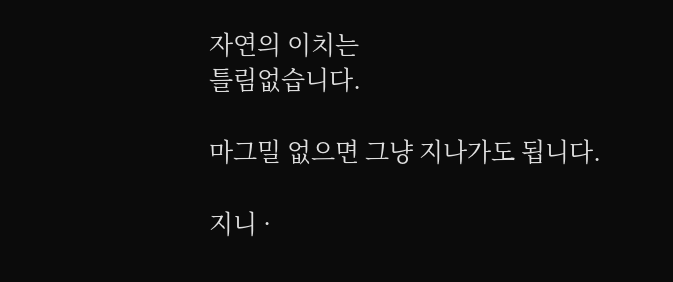자연의 이치는
틀림없습니다.

마그밀 없으면 그냥 지나가도 됩니다.

지니 ·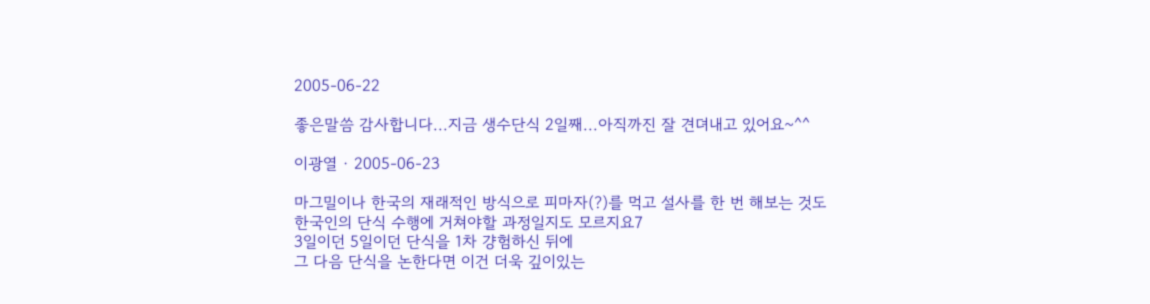2005-06-22

좋은말씀 감사합니다...지금 생수단식 2일째...아직까진 잘 견뎌내고 있어요~^^

이광열 · 2005-06-23

마그밀이나 한국의 재래적인 방식으로 피마자(?)를 먹고 설사를 한 번 해보는 것도
한국인의 단식 수행에 거쳐야할 과정일지도 모르지요7
3일이던 5일이던 단식을 1차 걍험하신 뒤에
그 다음 단식을 논한다면 이건 더욱 깊이있는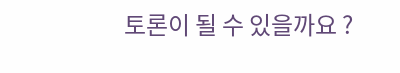토론이 될 수 있을까요 ?